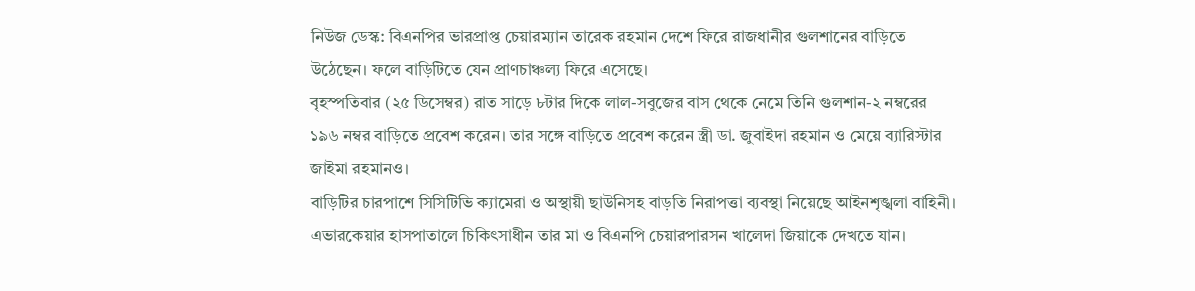নিউজ ডেস্ক: বিএনপির ভারপ্রাপ্ত চেয়ারম্যান তারেক রহমান দেশে ফিরে রাজধানীর গুলশানের বাড়িতে উঠেছেন। ফলে বাড়িটিতে যেন প্রাণচাঞ্চল্য ফিরে এসেছে।
বৃহস্পতিবার (২৫ ডিসেম্বর) রাত সাড়ে ৮টার দিকে লাল-সবুজের বাস থেকে নেমে তিনি গুলশান-২ নম্বরের ১৯৬ নম্বর বাড়িতে প্রবেশ করেন। তার সঙ্গে বাড়িতে প্রবেশ করেন স্ত্রী ডা. জুবাইদা রহমান ও মেয়ে ব্যারিস্টার জাইমা রহমানও।
বাড়িটির চারপাশে সিসিটিভি ক্যামেরা ও অস্থায়ী ছাউনিসহ বাড়তি নিরাপত্তা ব্যবস্থা নিয়েছে আইনশৃঙ্খলা বাহিনী।
এভারকেয়ার হাসপাতালে চিকিৎসাধীন তার মা ও বিএনপি চেয়ারপারসন খালেদা জিয়াকে দেখতে যান।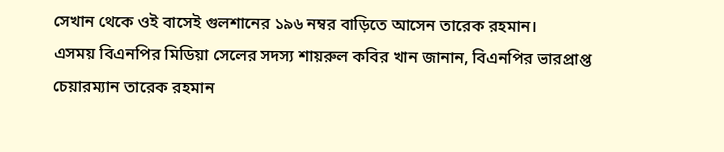সেখান থেকে ওই বাসেই গুলশানের ১৯৬ নম্বর বাড়িতে আসেন তারেক রহমান।
এসময় বিএনপির মিডিয়া সেলের সদস্য শায়রুল কবির খান জানান, বিএনপির ভারপ্রাপ্ত চেয়ারম্যান তারেক রহমান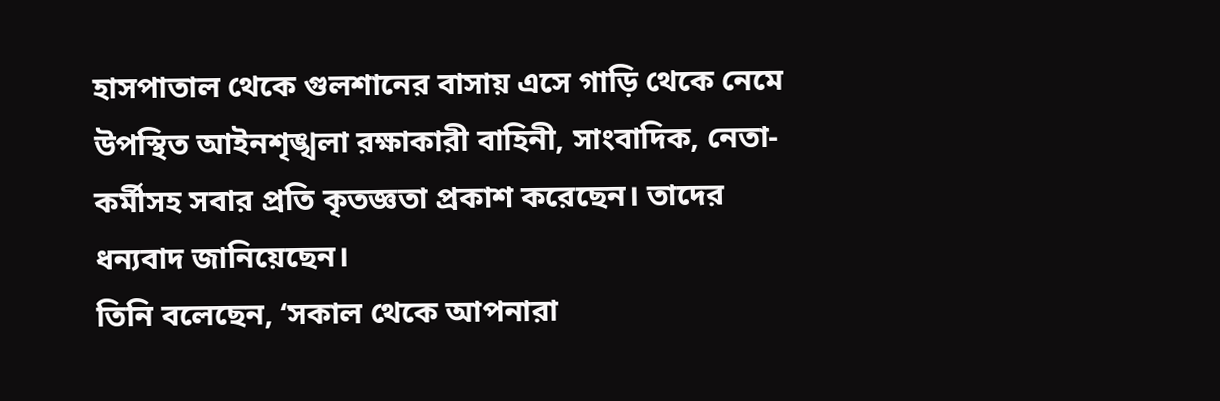হাসপাতাল থেকে গুলশানের বাসায় এসে গাড়ি থেকে নেমে উপস্থিত আইনশৃঙ্খলা রক্ষাকারী বাহিনী, সাংবাদিক, নেতা-কর্মীসহ সবার প্রতি কৃতজ্ঞতা প্রকাশ করেছেন। তাদের ধন্যবাদ জানিয়েছেন।
তিনি বলেছেন, ‘সকাল থেকে আপনারা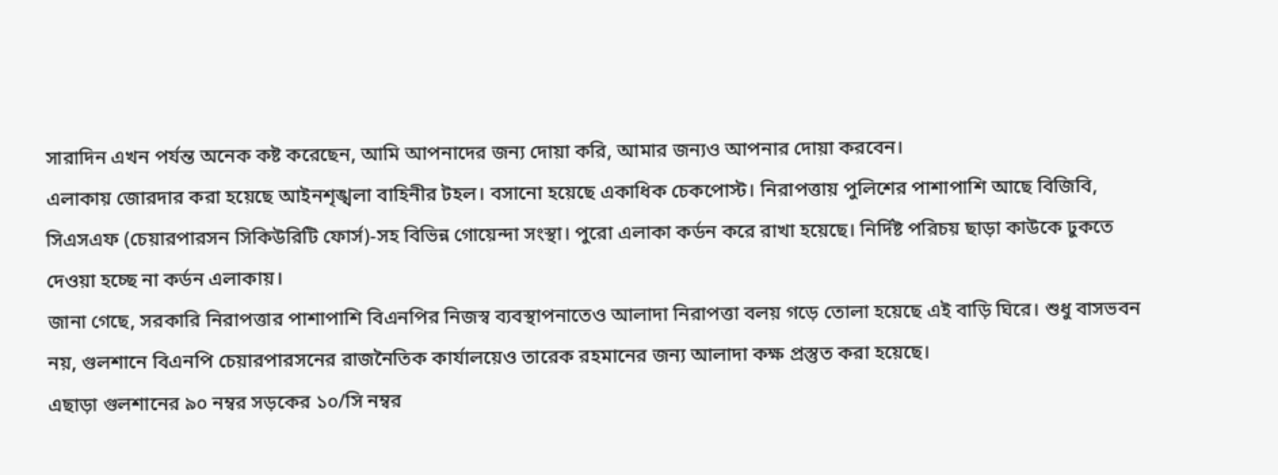সারাদিন এখন পর্যন্ত অনেক কষ্ট করেছেন, আমি আপনাদের জন্য দোয়া করি, আমার জন্যও আপনার দোয়া করবেন।
এলাকায় জোরদার করা হয়েছে আইনশৃঙ্খলা বাহিনীর টহল। বসানো হয়েছে একাধিক চেকপোস্ট। নিরাপত্তায় পুলিশের পাশাপাশি আছে বিজিবি, সিএসএফ (চেয়ারপারসন সিকিউরিটি ফোর্স)-সহ বিভিন্ন গোয়েন্দা সংস্থা। পুরো এলাকা কর্ডন করে রাখা হয়েছে। নির্দিষ্ট পরিচয় ছাড়া কাউকে ঢুকতে দেওয়া হচ্ছে না কর্ডন এলাকায়।
জানা গেছে, সরকারি নিরাপত্তার পাশাপাশি বিএনপির নিজস্ব ব্যবস্থাপনাতেও আলাদা নিরাপত্তা বলয় গড়ে তোলা হয়েছে এই বাড়ি ঘিরে। শুধু বাসভবন নয়, গুলশানে বিএনপি চেয়ারপারসনের রাজনৈতিক কার্যালয়েও তারেক রহমানের জন্য আলাদা কক্ষ প্রস্তুত করা হয়েছে।
এছাড়া গুলশানের ৯০ নম্বর সড়কের ১০/সি নম্বর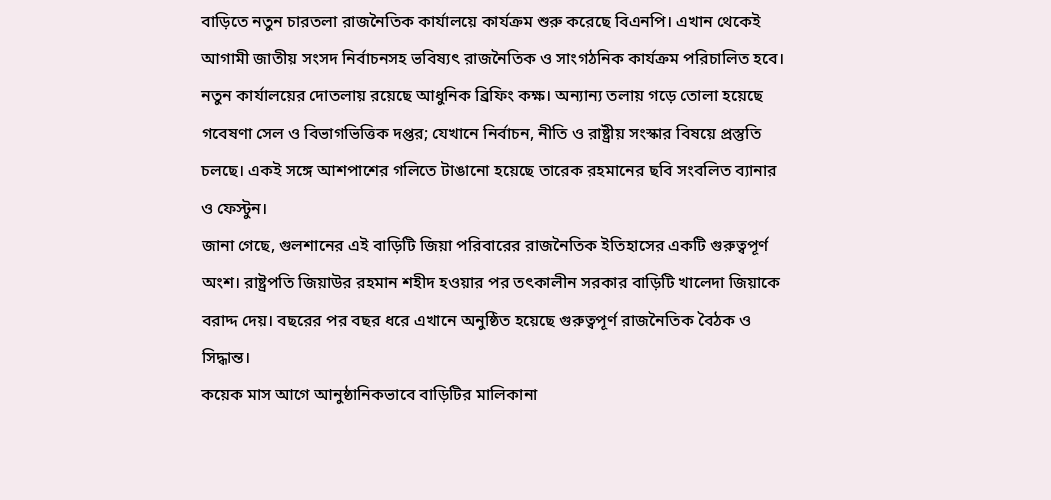বাড়িতে নতুন চারতলা রাজনৈতিক কার্যালয়ে কার্যক্রম শুরু করেছে বিএনপি। এখান থেকেই আগামী জাতীয় সংসদ নির্বাচনসহ ভবিষ্যৎ রাজনৈতিক ও সাংগঠনিক কার্যক্রম পরিচালিত হবে।
নতুন কার্যালয়ের দোতলায় রয়েছে আধুনিক ব্রিফিং কক্ষ। অন্যান্য তলায় গড়ে তোলা হয়েছে গবেষণা সেল ও বিভাগভিত্তিক দপ্তর; যেখানে নির্বাচন, নীতি ও রাষ্ট্রীয় সংস্কার বিষয়ে প্রস্তুতি চলছে। একই সঙ্গে আশপাশের গলিতে টাঙানো হয়েছে তারেক রহমানের ছবি সংবলিত ব্যানার ও ফেস্টুন।
জানা গেছে, গুলশানের এই বাড়িটি জিয়া পরিবারের রাজনৈতিক ইতিহাসের একটি গুরুত্বপূর্ণ অংশ। রাষ্ট্রপতি জিয়াউর রহমান শহীদ হওয়ার পর তৎকালীন সরকার বাড়িটি খালেদা জিয়াকে বরাদ্দ দেয়। বছরের পর বছর ধরে এখানে অনুষ্ঠিত হয়েছে গুরুত্বপূর্ণ রাজনৈতিক বৈঠক ও সিদ্ধান্ত।
কয়েক মাস আগে আনুষ্ঠানিকভাবে বাড়িটির মালিকানা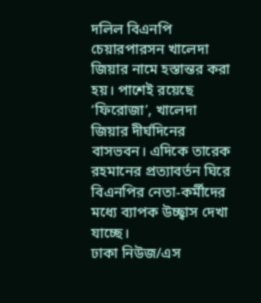দলিল বিএনপি চেয়ারপারসন খালেদা জিয়ার নামে হস্তান্তর করা হয়। পাশেই রয়েছে ‘ফিরোজা’, খালেদা জিয়ার দীর্ঘদিনের বাসভবন। এদিকে তারেক রহমানের প্রত্যাবর্তন ঘিরে বিএনপির নেতা-কর্মীদের মধ্যে ব্যাপক উচ্ছ্বাস দেখা যাচ্ছে।
ঢাকা নিউজ/এস